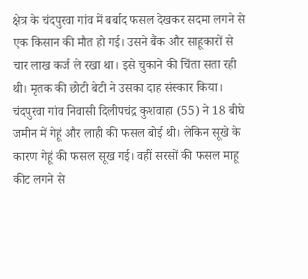क्षेत्र के चंदपुरवा गांव में बर्बाद फसल देखकर सदमा लगने से एक किसान की मौत हो गई। उसने बैंक और साहूकारों से चार लाख कर्ज ले रखा था। इसे चुकाने की चिंता सता रही थी। मृतक की छोटी बेटी ने उसका दाह संस्कार किया।
चंदपुरवा गांव निवासी दिलीपचंद्र कुशवाहा (55) ने 18 बीघे जमीन में गेहूं और लाही की फसल बोई थी। लेकिन सूखे के कारण गेहूं की फसल सूख गई। वहीं सरसों की फसल माहू कीट लगने से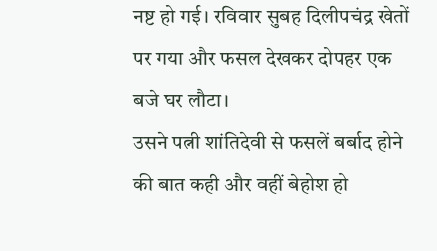नष्ट हो गई। रविवार सुबह दिलीपचंद्र खेतों पर गया और फसल देखकर दोपहर एक बजे घर लौटा।
उसने पत्नी शांतिदेवी से फसलें बर्बाद होने की बात कही और वहीं बेहोश हो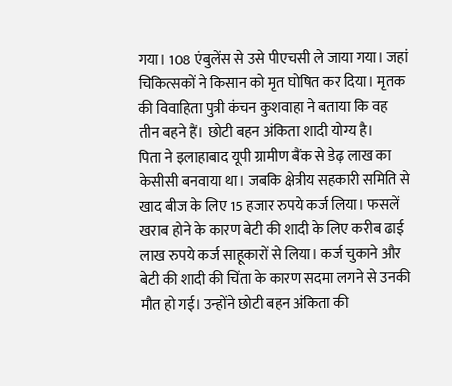गया। 108 एंबुलेंस से उसे पीएचसी ले जाया गया। जहां चिकित्सकों ने किसान को मृत घोषित कर दिया। मृतक की विवाहिता पुत्री कंचन कुशवाहा ने बताया कि वह तीन बहने हैं। छोटी बहन अंकिता शादी योग्य है।
पिता ने इलाहाबाद यूपी ग्रामीण बैंक से डेढ़ लाख का केसीसी बनवाया था। जबकि क्षेत्रीय सहकारी समिति से खाद बीज के लिए 15 हजार रुपये कर्ज लिया। फसलें खराब होने के कारण बेटी की शादी के लिए करीब ढाई लाख रुपये कर्ज साहूकारों से लिया। कर्ज चुकाने और बेटी की शादी की चिंता के कारण सदमा लगने से उनकी मौत हो गई। उन्होंने छोटी बहन अंकिता की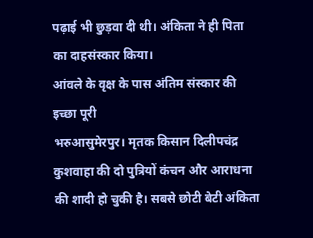पढ़ाई भी छुड़वा दी थी। अंकिता ने ही पिता का दाहसंस्कार किया।
आंवले के वृक्ष के पास अंतिम संस्कार की इच्छा पूरी
भरुआसुमेरपुर। मृतक किसान दिलीपचंद्र कुशवाहा की दो पुत्रियों कंचन और आराधना की शादी हो चुकी है। सबसे छोटी बेटी अंकिता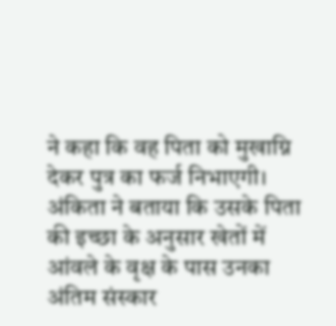ने कहा कि वह पिता को मुखाग्नि देकर पुत्र का फर्ज निभाएगी। अंकिता ने बताया कि उसके पिता की इच्छा के अनुसार खेतों में आंवले के वृक्ष के पास उनका अंतिम संस्कार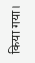किया गया।